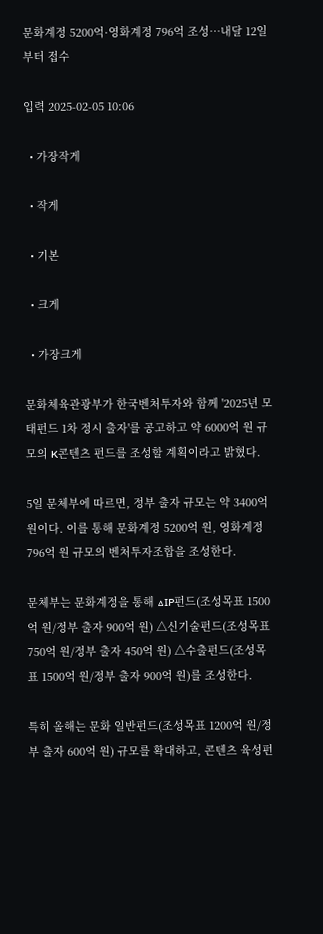문화계정 5200억·영화계정 796억 조성…내달 12일부터 접수

입력 2025-02-05 10:06

  • 가장작게

  • 작게

  • 기본

  • 크게

  • 가장크게

문화체육관광부가 한국벤처투자와 함께 '2025년 모태펀드 1차 정시 출자'를 공고하고 약 6000억 원 규모의 K콘텐츠 펀드를 조성할 계획이라고 밝혔다.

5일 문체부에 따르면, 정부 출자 규모는 약 3400억 원이다. 이를 통해 문화계정 5200억 원, 영화계정 796억 원 규모의 벤처투자조합을 조성한다.

문체부는 문화계정을 통해 △IP펀드(조성목표 1500억 원/정부 출자 900억 원) △신기술펀드(조성목표 750억 원/정부 출자 450억 원) △수출펀드(조성목표 1500억 원/정부 출자 900억 원)를 조성한다.

특히 올해는 문화 일반펀드(조성목표 1200억 원/정부 출자 600억 원) 규모를 확대하고, 콘텐츠 육성펀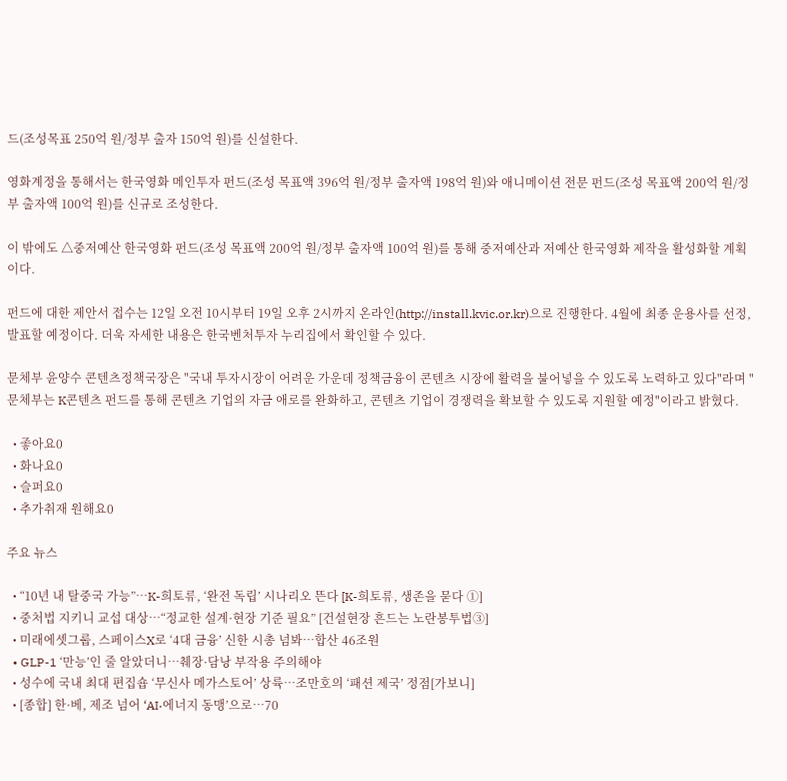드(조성목표 250억 원/정부 출자 150억 원)를 신설한다.

영화계정을 통해서는 한국영화 메인투자 펀드(조성 목표액 396억 원/정부 출자액 198억 원)와 애니메이션 전문 펀드(조성 목표액 200억 원/정부 출자액 100억 원)를 신규로 조성한다.

이 밖에도 △중저예산 한국영화 펀드(조성 목표액 200억 원/정부 출자액 100억 원)를 통해 중저예산과 저예산 한국영화 제작을 활성화할 계획이다.

펀드에 대한 제안서 접수는 12일 오전 10시부터 19일 오후 2시까지 온라인(http://install.kvic.or.kr)으로 진행한다. 4월에 최종 운용사를 선정, 발표할 예정이다. 더욱 자세한 내용은 한국벤처투자 누리집에서 확인할 수 있다.

문체부 윤양수 콘텐츠정책국장은 "국내 투자시장이 어려운 가운데 정책금융이 콘텐츠 시장에 활력을 불어넣을 수 있도록 노력하고 있다"라며 "문체부는 K콘텐츠 펀드를 통해 콘텐츠 기업의 자금 애로를 완화하고, 콘텐츠 기업이 경쟁력을 확보할 수 있도록 지원할 예정"이라고 밝혔다.

  • 좋아요0
  • 화나요0
  • 슬퍼요0
  • 추가취재 원해요0

주요 뉴스

  • “10년 내 탈중국 가능”…K-희토류, ‘완전 독립’ 시나리오 뜬다 [K-희토류, 생존을 묻다 ①]
  • 중처법 지키니 교섭 대상⋯“정교한 설계·현장 기준 필요” [건설현장 흔드는 노란봉투법③]
  • 미래에셋그룹, 스페이스X로 ‘4대 금융’ 신한 시총 넘봐⋯합산 46조원
  • GLP-1 ‘만능’인 줄 알았더니…췌장·담낭 부작용 주의해야
  • 성수에 국내 최대 편집숍 ‘무신사 메가스토어’ 상륙…조만호의 ‘패션 제국’ 정점[가보니]
  • [종합] 한·베, 제조 넘어 ‘AI·에너지 동맹’으로…70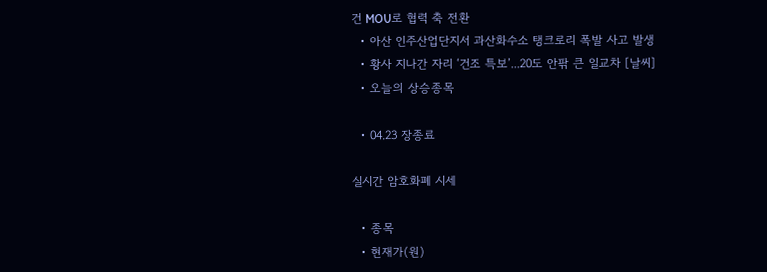건 MOU로 협력 축 전환
  • 아산 인주산업단지서 과산화수소 탱크로리 폭발 사고 발생
  • 황사 지나간 자리 ‘건조 특보’...20도 안팎 큰 일교차 [날씨]
  • 오늘의 상승종목

  • 04.23 장종료

실시간 암호화폐 시세

  • 종목
  • 현재가(원)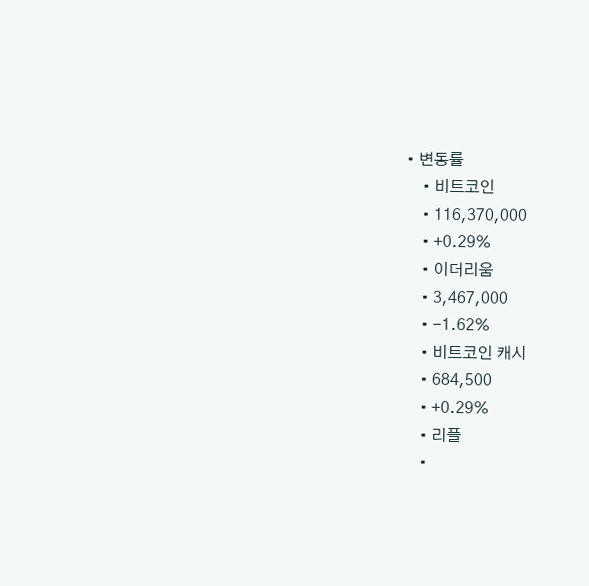• 변동률
    • 비트코인
    • 116,370,000
    • +0.29%
    • 이더리움
    • 3,467,000
    • -1.62%
    • 비트코인 캐시
    • 684,500
    • +0.29%
    • 리플
    •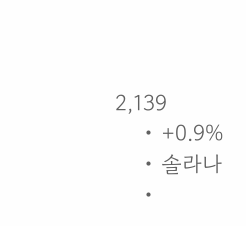2,139
    • +0.9%
    • 솔라나
    •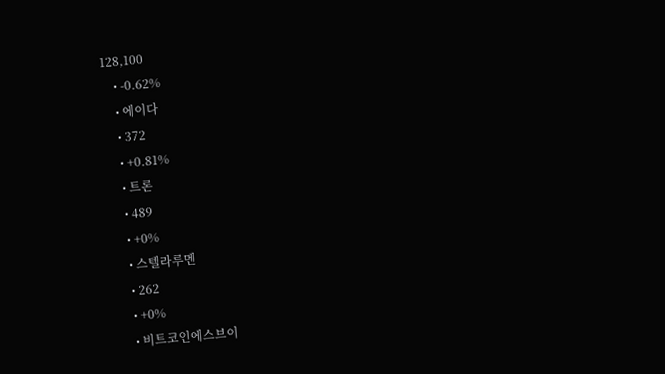128,100
    • -0.62%
    • 에이다
    • 372
    • +0.81%
    • 트론
    • 489
    • +0%
    • 스텔라루멘
    • 262
    • +0%
    • 비트코인에스브이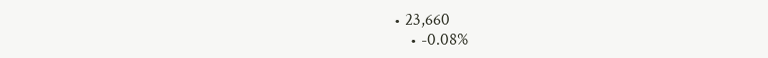• 23,660
    • -0.08%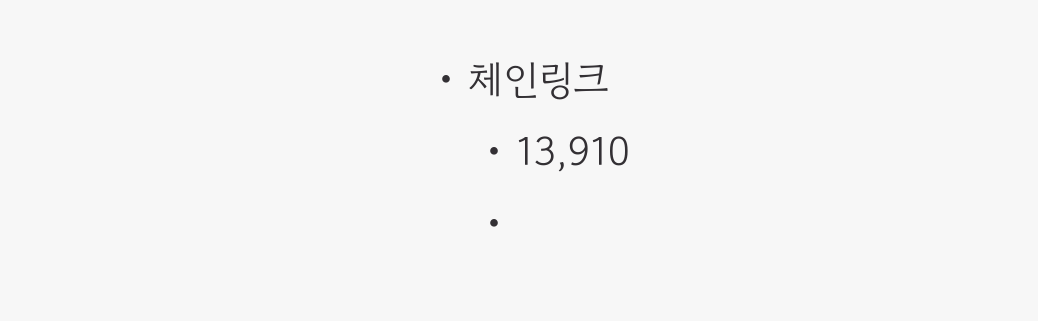• 체인링크
    • 13,910
    •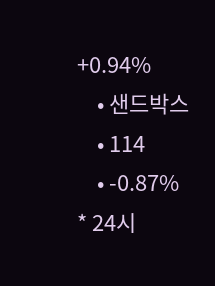+0.94%
    • 샌드박스
    • 114
    • -0.87%
* 24시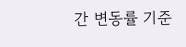간 변동률 기준